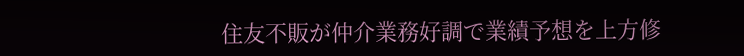住友不販が仲介業務好調で業績予想を上方修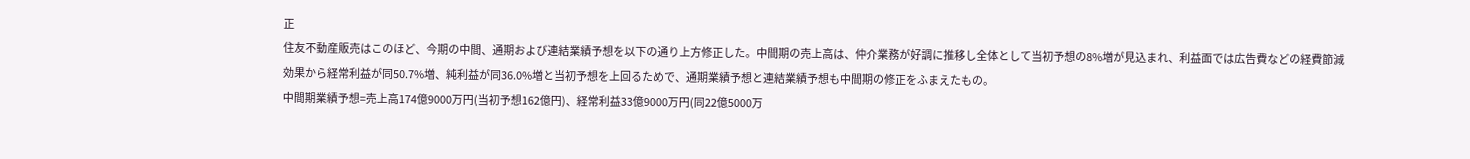正
住友不動産販売はこのほど、今期の中間、通期および連結業績予想を以下の通り上方修正した。中間期の売上高は、仲介業務が好調に推移し全体として当初予想の8%増が見込まれ、利益面では広告費などの経費節減効果から経常利益が同50.7%増、純利益が同36.0%増と当初予想を上回るためで、通期業績予想と連結業績予想も中間期の修正をふまえたもの。
中間期業績予想=売上高174億9000万円(当初予想162億円)、経常利益33億9000万円(同22億5000万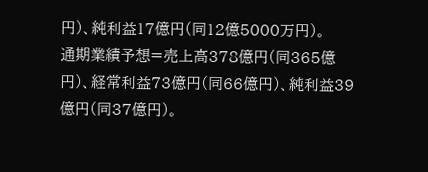円)、純利益17億円(同12億5000万円)。
通期業績予想=売上高378億円(同365億円)、経常利益73億円(同66億円)、純利益39億円(同37億円)。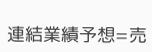連結業績予想=売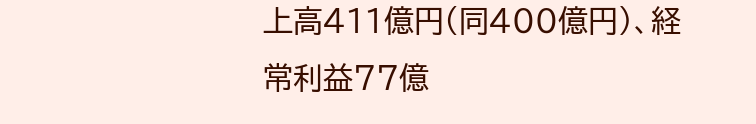上高411億円(同400億円)、経常利益77億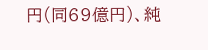円(同69億円)、純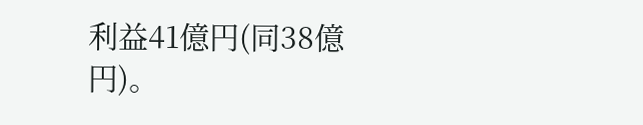利益41億円(同38億円)。